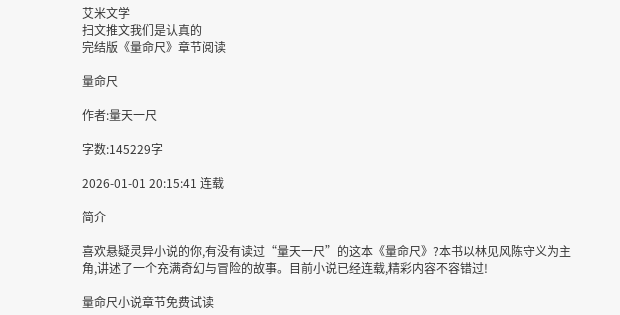艾米文学
扫文推文我们是认真的
完结版《量命尺》章节阅读

量命尺

作者:量天一尺

字数:145229字

2026-01-01 20:15:41 连载

简介

喜欢悬疑灵异小说的你,有没有读过“量天一尺”的这本《量命尺》?本书以林见风陈守义为主角,讲述了一个充满奇幻与冒险的故事。目前小说已经连载,精彩内容不容错过!

量命尺小说章节免费试读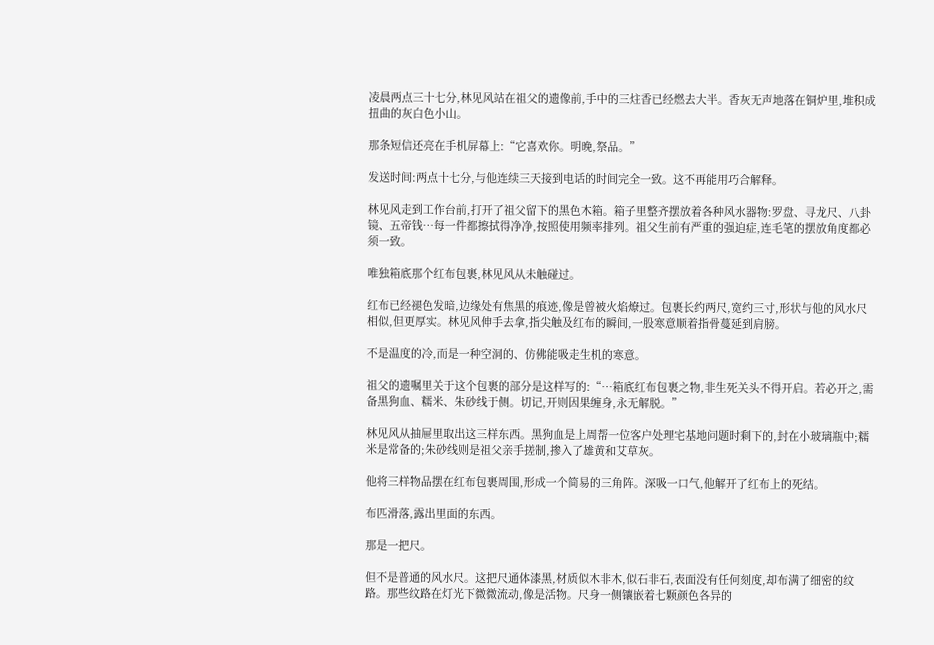凌晨两点三十七分,林见风站在祖父的遗像前,手中的三炷香已经燃去大半。香灰无声地落在铜炉里,堆积成扭曲的灰白色小山。

那条短信还亮在手机屏幕上:“它喜欢你。明晚,祭品。”

发送时间:两点十七分,与他连续三天接到电话的时间完全一致。这不再能用巧合解释。

林见风走到工作台前,打开了祖父留下的黑色木箱。箱子里整齐摆放着各种风水器物:罗盘、寻龙尺、八卦镜、五帝钱…每一件都擦拭得净净,按照使用频率排列。祖父生前有严重的强迫症,连毛笔的摆放角度都必须一致。

唯独箱底那个红布包裹,林见风从未触碰过。

红布已经褪色发暗,边缘处有焦黑的痕迹,像是曾被火焰燎过。包裹长约两尺,宽约三寸,形状与他的风水尺相似,但更厚实。林见风伸手去拿,指尖触及红布的瞬间,一股寒意顺着指骨蔓延到肩膀。

不是温度的冷,而是一种空洞的、仿佛能吸走生机的寒意。

祖父的遗嘱里关于这个包裹的部分是这样写的:“…箱底红布包裹之物,非生死关头不得开启。若必开之,需备黑狗血、糯米、朱砂线于侧。切记,开则因果缠身,永无解脱。”

林见风从抽屉里取出这三样东西。黑狗血是上周帮一位客户处理宅基地问题时剩下的,封在小玻璃瓶中;糯米是常备的;朱砂线则是祖父亲手搓制,掺入了雄黄和艾草灰。

他将三样物品摆在红布包裹周围,形成一个简易的三角阵。深吸一口气,他解开了红布上的死结。

布匹滑落,露出里面的东西。

那是一把尺。

但不是普通的风水尺。这把尺通体漆黑,材质似木非木,似石非石,表面没有任何刻度,却布满了细密的纹路。那些纹路在灯光下微微流动,像是活物。尺身一侧镶嵌着七颗颜色各异的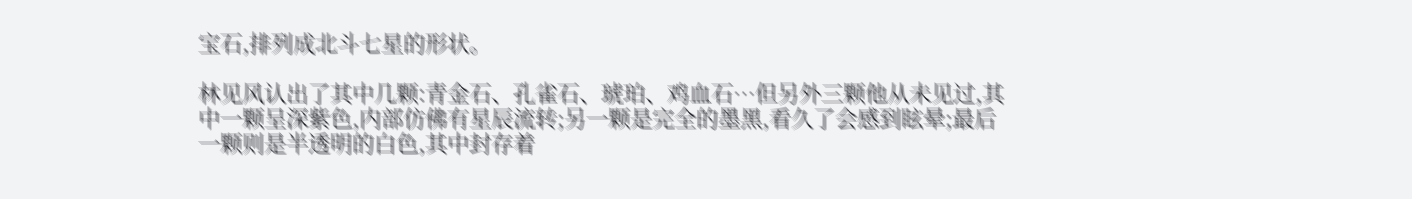宝石,排列成北斗七星的形状。

林见风认出了其中几颗:青金石、孔雀石、琥珀、鸡血石…但另外三颗他从未见过,其中一颗呈深紫色,内部仿佛有星辰流转;另一颗是完全的墨黑,看久了会感到眩晕;最后一颗则是半透明的白色,其中封存着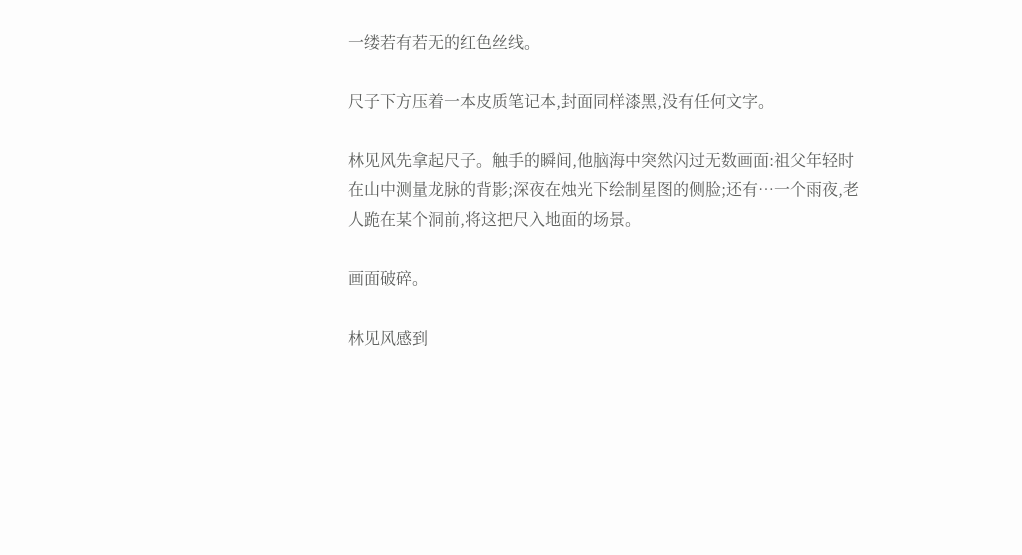一缕若有若无的红色丝线。

尺子下方压着一本皮质笔记本,封面同样漆黑,没有任何文字。

林见风先拿起尺子。触手的瞬间,他脑海中突然闪过无数画面:祖父年轻时在山中测量龙脉的背影;深夜在烛光下绘制星图的侧脸;还有…一个雨夜,老人跪在某个洞前,将这把尺入地面的场景。

画面破碎。

林见风感到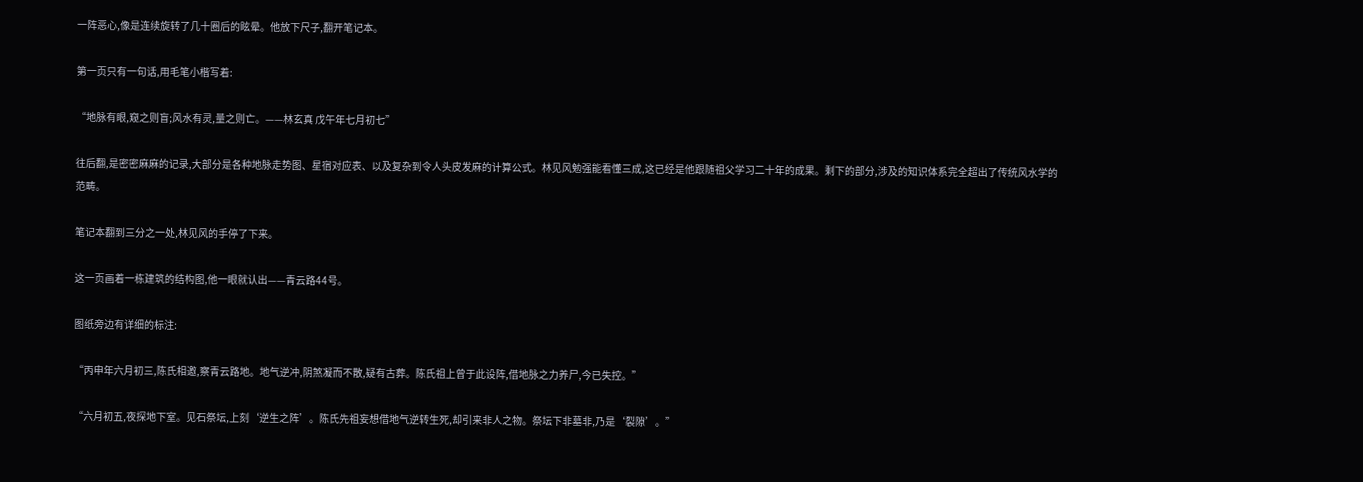一阵恶心,像是连续旋转了几十圈后的眩晕。他放下尺子,翻开笔记本。

第一页只有一句话,用毛笔小楷写着:

“地脉有眼,窥之则盲;风水有灵,量之则亡。——林玄真 戊午年七月初七”

往后翻,是密密麻麻的记录,大部分是各种地脉走势图、星宿对应表、以及复杂到令人头皮发麻的计算公式。林见风勉强能看懂三成,这已经是他跟随祖父学习二十年的成果。剩下的部分,涉及的知识体系完全超出了传统风水学的范畴。

笔记本翻到三分之一处,林见风的手停了下来。

这一页画着一栋建筑的结构图,他一眼就认出——青云路44号。

图纸旁边有详细的标注:

“丙申年六月初三,陈氏相邀,察青云路地。地气逆冲,阴煞凝而不散,疑有古葬。陈氏祖上曾于此设阵,借地脉之力养尸,今已失控。”

“六月初五,夜探地下室。见石祭坛,上刻‘逆生之阵’。陈氏先祖妄想借地气逆转生死,却引来非人之物。祭坛下非墓非,乃是‘裂隙’。”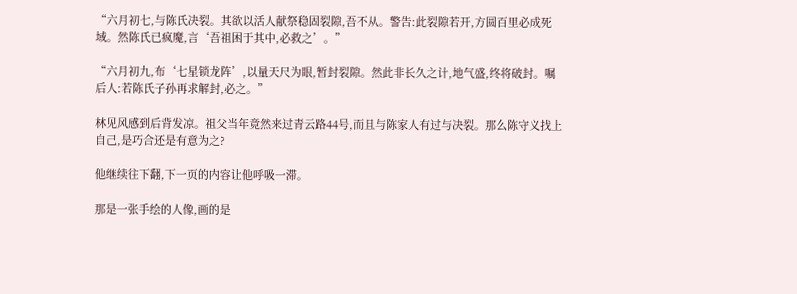“六月初七,与陈氏决裂。其欲以活人献祭稳固裂隙,吾不从。警告:此裂隙若开,方圆百里必成死域。然陈氏已疯魔,言‘吾祖困于其中,必救之’。”

“六月初九,布‘七星锁龙阵’,以量天尺为眼,暂封裂隙。然此非长久之计,地气盛,终将破封。嘱后人:若陈氏子孙再求解封,必之。”

林见风感到后背发凉。祖父当年竟然来过青云路44号,而且与陈家人有过与决裂。那么陈守义找上自己,是巧合还是有意为之?

他继续往下翻,下一页的内容让他呼吸一滞。

那是一张手绘的人像,画的是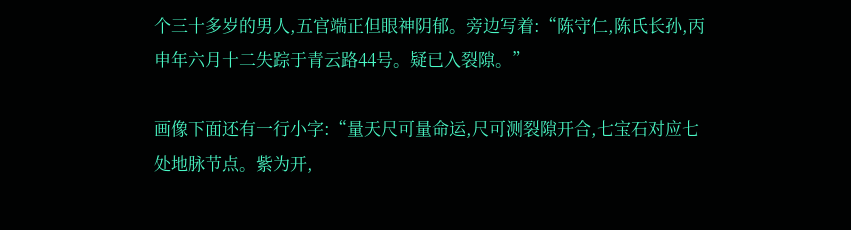个三十多岁的男人,五官端正但眼神阴郁。旁边写着:“陈守仁,陈氏长孙,丙申年六月十二失踪于青云路44号。疑已入裂隙。”

画像下面还有一行小字:“量天尺可量命运,尺可测裂隙开合,七宝石对应七处地脉节点。紫为开,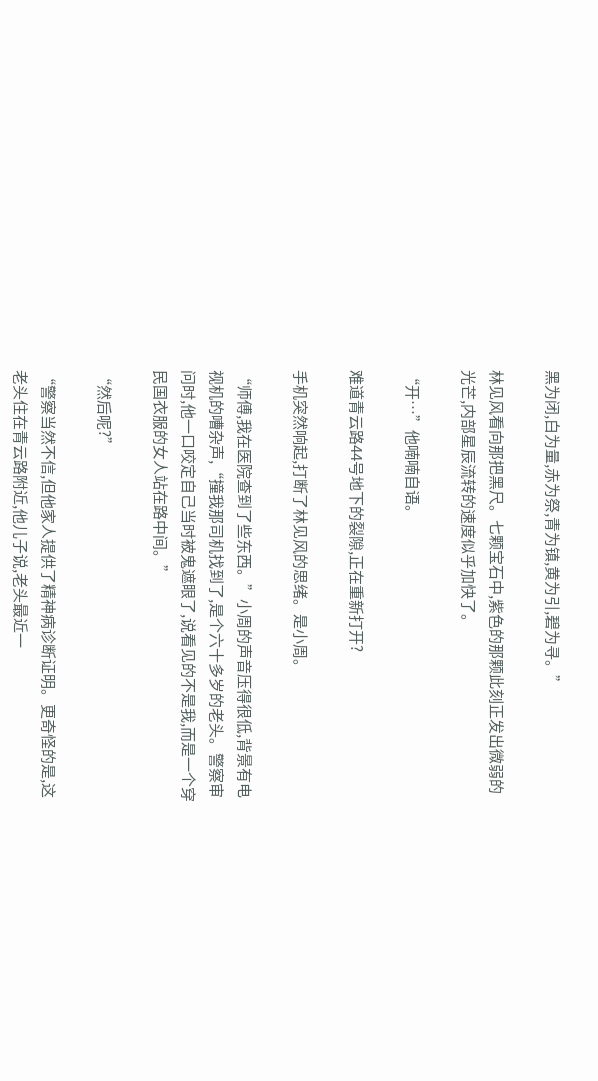黑为闭,白为量,赤为祭,青为镇,黄为引,碧为寻。”

林见风看向那把黑尺。七颗宝石中,紫色的那颗此刻正发出微弱的光芒,内部星辰流转的速度似乎加快了。

“开…”他喃喃自语。

难道青云路44号地下的裂隙,正在重新打开?

手机突然响起,打断了林见风的思绪。是小周。

“师傅,我在医院查到了些东西。”小周的声音压得很低,背景有电视机的嘈杂声,“撞我那司机找到了,是个六十多岁的老头。警察审问时,他一口咬定自己当时被鬼遮眼了,说看见的不是我,而是一个穿民国衣服的女人站在路中间。”

“然后呢?”

“警察当然不信,但他家人提供了精神病诊断证明。更奇怪的是,这老头住在青云路附近,他儿子说,老头最近一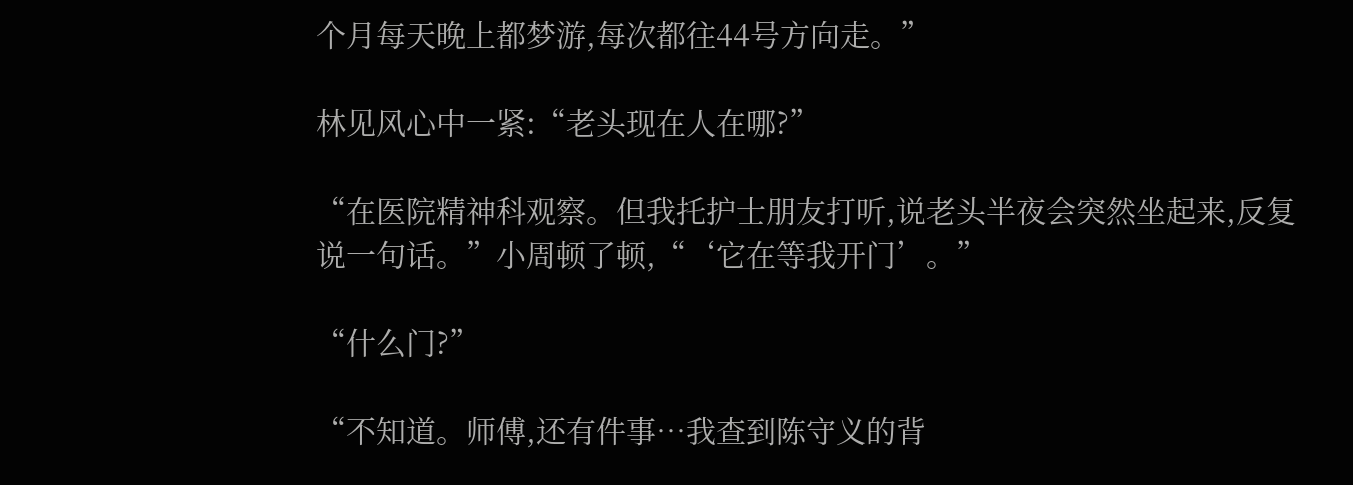个月每天晚上都梦游,每次都往44号方向走。”

林见风心中一紧:“老头现在人在哪?”

“在医院精神科观察。但我托护士朋友打听,说老头半夜会突然坐起来,反复说一句话。”小周顿了顿,“‘它在等我开门’。”

“什么门?”

“不知道。师傅,还有件事…我查到陈守义的背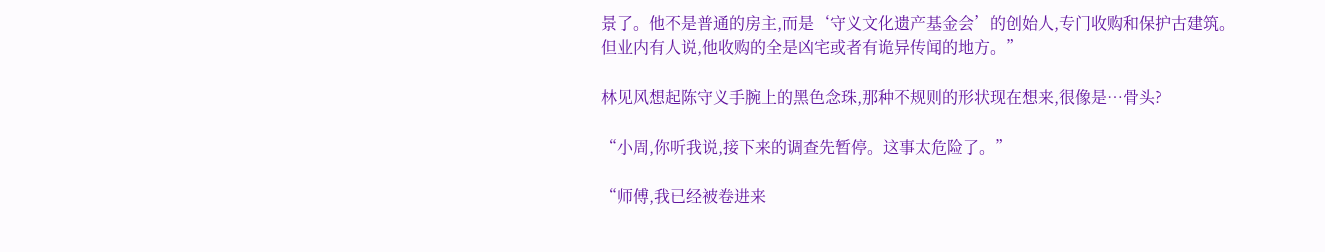景了。他不是普通的房主,而是‘守义文化遗产基金会’的创始人,专门收购和保护古建筑。但业内有人说,他收购的全是凶宅或者有诡异传闻的地方。”

林见风想起陈守义手腕上的黑色念珠,那种不规则的形状现在想来,很像是…骨头?

“小周,你听我说,接下来的调查先暂停。这事太危险了。”

“师傅,我已经被卷进来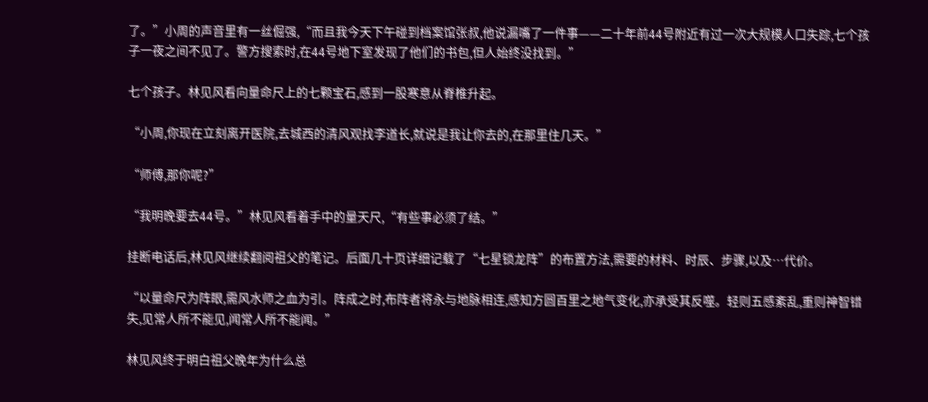了。”小周的声音里有一丝倔强,“而且我今天下午碰到档案馆张叔,他说漏嘴了一件事——二十年前44号附近有过一次大规模人口失踪,七个孩子一夜之间不见了。警方搜索时,在44号地下室发现了他们的书包,但人始终没找到。”

七个孩子。林见风看向量命尺上的七颗宝石,感到一股寒意从脊椎升起。

“小周,你现在立刻离开医院,去城西的清风观找李道长,就说是我让你去的,在那里住几天。”

“师傅,那你呢?”

“我明晚要去44号。”林见风看着手中的量天尺,“有些事必须了结。”

挂断电话后,林见风继续翻阅祖父的笔记。后面几十页详细记载了“七星锁龙阵”的布置方法,需要的材料、时辰、步骤,以及…代价。

“以量命尺为阵眼,需风水师之血为引。阵成之时,布阵者将永与地脉相连,感知方圆百里之地气变化,亦承受其反噬。轻则五感紊乱,重则神智错失,见常人所不能见,闻常人所不能闻。”

林见风终于明白祖父晚年为什么总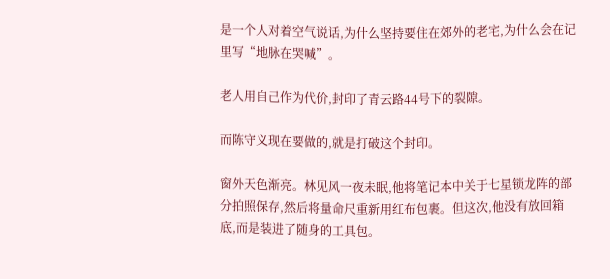是一个人对着空气说话,为什么坚持要住在郊外的老宅,为什么会在记里写“地脉在哭喊”。

老人用自己作为代价,封印了青云路44号下的裂隙。

而陈守义现在要做的,就是打破这个封印。

窗外天色渐亮。林见风一夜未眠,他将笔记本中关于七星锁龙阵的部分拍照保存,然后将量命尺重新用红布包裹。但这次,他没有放回箱底,而是装进了随身的工具包。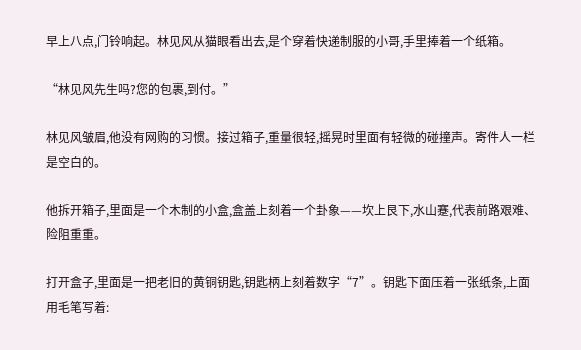早上八点,门铃响起。林见风从猫眼看出去,是个穿着快递制服的小哥,手里捧着一个纸箱。

“林见风先生吗?您的包裹,到付。”

林见风皱眉,他没有网购的习惯。接过箱子,重量很轻,摇晃时里面有轻微的碰撞声。寄件人一栏是空白的。

他拆开箱子,里面是一个木制的小盒,盒盖上刻着一个卦象——坎上艮下,水山蹇,代表前路艰难、险阻重重。

打开盒子,里面是一把老旧的黄铜钥匙,钥匙柄上刻着数字“7”。钥匙下面压着一张纸条,上面用毛笔写着: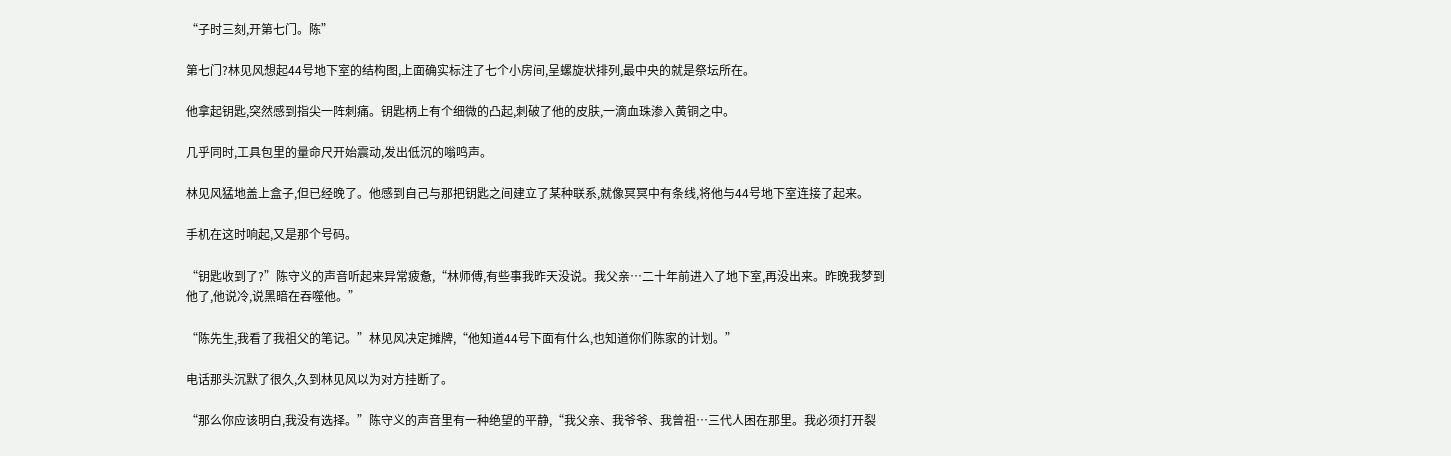“子时三刻,开第七门。陈”

第七门?林见风想起44号地下室的结构图,上面确实标注了七个小房间,呈螺旋状排列,最中央的就是祭坛所在。

他拿起钥匙,突然感到指尖一阵刺痛。钥匙柄上有个细微的凸起,刺破了他的皮肤,一滴血珠渗入黄铜之中。

几乎同时,工具包里的量命尺开始震动,发出低沉的嗡鸣声。

林见风猛地盖上盒子,但已经晚了。他感到自己与那把钥匙之间建立了某种联系,就像冥冥中有条线,将他与44号地下室连接了起来。

手机在这时响起,又是那个号码。

“钥匙收到了?”陈守义的声音听起来异常疲惫,“林师傅,有些事我昨天没说。我父亲…二十年前进入了地下室,再没出来。昨晚我梦到他了,他说冷,说黑暗在吞噬他。”

“陈先生,我看了我祖父的笔记。”林见风决定摊牌,“他知道44号下面有什么,也知道你们陈家的计划。”

电话那头沉默了很久,久到林见风以为对方挂断了。

“那么你应该明白,我没有选择。”陈守义的声音里有一种绝望的平静,“我父亲、我爷爷、我曾祖…三代人困在那里。我必须打开裂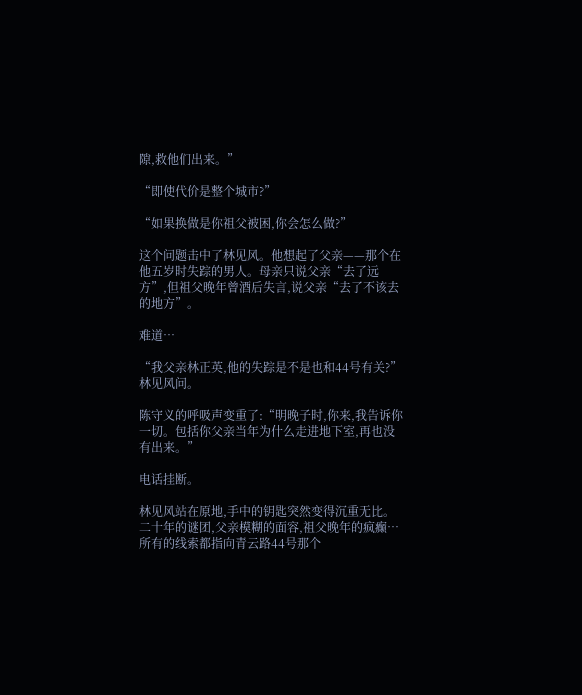隙,救他们出来。”

“即使代价是整个城市?”

“如果换做是你祖父被困,你会怎么做?”

这个问题击中了林见风。他想起了父亲——那个在他五岁时失踪的男人。母亲只说父亲“去了远方”,但祖父晚年曾酒后失言,说父亲“去了不该去的地方”。

难道…

“我父亲林正英,他的失踪是不是也和44号有关?”林见风问。

陈守义的呼吸声变重了:“明晚子时,你来,我告诉你一切。包括你父亲当年为什么走进地下室,再也没有出来。”

电话挂断。

林见风站在原地,手中的钥匙突然变得沉重无比。二十年的谜团,父亲模糊的面容,祖父晚年的疯癫…所有的线索都指向青云路44号那个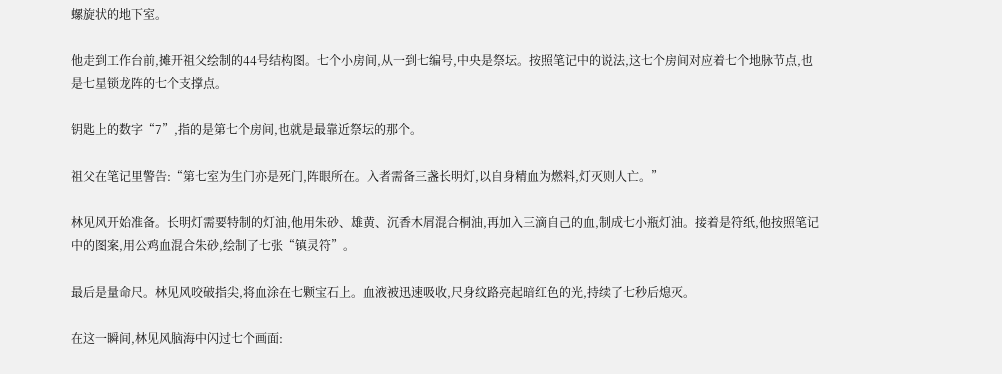螺旋状的地下室。

他走到工作台前,摊开祖父绘制的44号结构图。七个小房间,从一到七编号,中央是祭坛。按照笔记中的说法,这七个房间对应着七个地脉节点,也是七星锁龙阵的七个支撑点。

钥匙上的数字“7”,指的是第七个房间,也就是最靠近祭坛的那个。

祖父在笔记里警告:“第七室为生门亦是死门,阵眼所在。入者需备三盏长明灯,以自身精血为燃料,灯灭则人亡。”

林见风开始准备。长明灯需要特制的灯油,他用朱砂、雄黄、沉香木屑混合桐油,再加入三滴自己的血,制成七小瓶灯油。接着是符纸,他按照笔记中的图案,用公鸡血混合朱砂,绘制了七张“镇灵符”。

最后是量命尺。林见风咬破指尖,将血涂在七颗宝石上。血液被迅速吸收,尺身纹路亮起暗红色的光,持续了七秒后熄灭。

在这一瞬间,林见风脑海中闪过七个画面: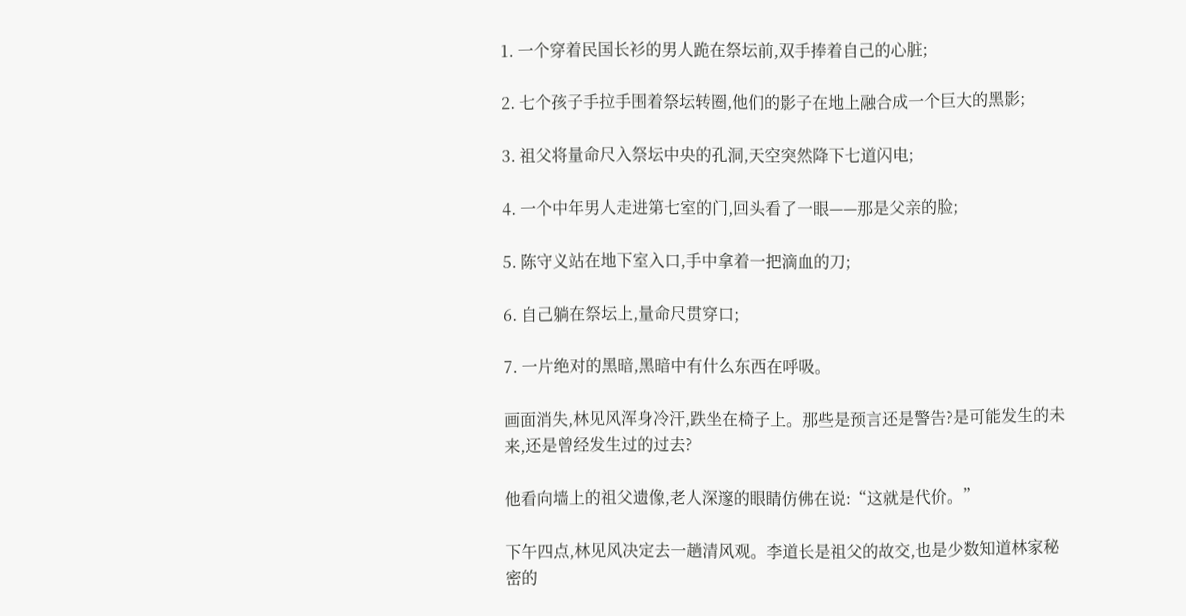1. 一个穿着民国长衫的男人跪在祭坛前,双手捧着自己的心脏;

2. 七个孩子手拉手围着祭坛转圈,他们的影子在地上融合成一个巨大的黑影;

3. 祖父将量命尺入祭坛中央的孔洞,天空突然降下七道闪电;

4. 一个中年男人走进第七室的门,回头看了一眼——那是父亲的脸;

5. 陈守义站在地下室入口,手中拿着一把滴血的刀;

6. 自己躺在祭坛上,量命尺贯穿口;

7. 一片绝对的黑暗,黑暗中有什么东西在呼吸。

画面消失,林见风浑身冷汗,跌坐在椅子上。那些是预言还是警告?是可能发生的未来,还是曾经发生过的过去?

他看向墙上的祖父遗像,老人深邃的眼睛仿佛在说:“这就是代价。”

下午四点,林见风决定去一趟清风观。李道长是祖父的故交,也是少数知道林家秘密的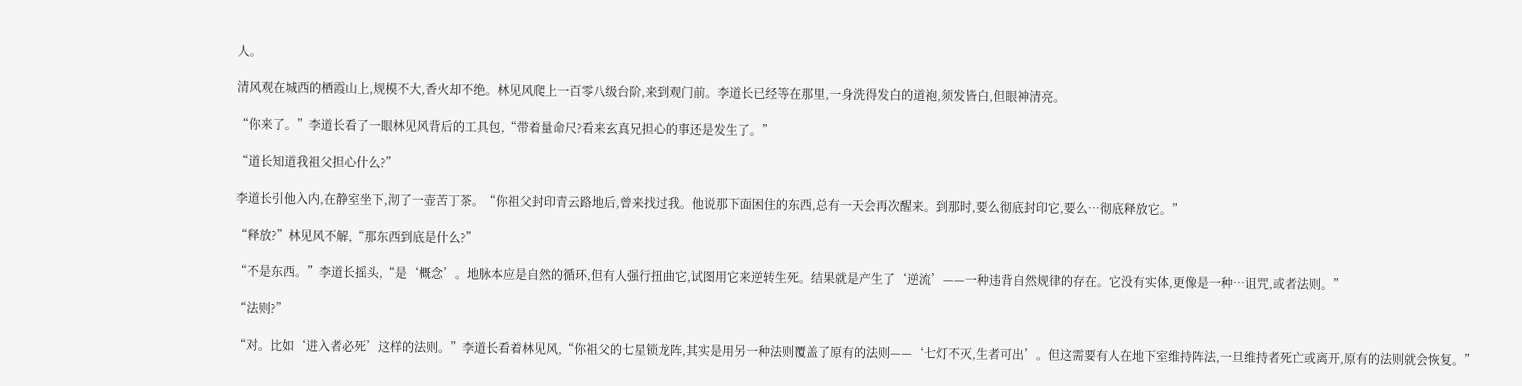人。

清风观在城西的栖霞山上,规模不大,香火却不绝。林见风爬上一百零八级台阶,来到观门前。李道长已经等在那里,一身洗得发白的道袍,须发皆白,但眼神清亮。

“你来了。”李道长看了一眼林见风背后的工具包,“带着量命尺?看来玄真兄担心的事还是发生了。”

“道长知道我祖父担心什么?”

李道长引他入内,在静室坐下,沏了一壶苦丁茶。“你祖父封印青云路地后,曾来找过我。他说那下面困住的东西,总有一天会再次醒来。到那时,要么彻底封印它,要么…彻底释放它。”

“释放?”林见风不解,“那东西到底是什么?”

“不是东西。”李道长摇头,“是‘概念’。地脉本应是自然的循环,但有人强行扭曲它,试图用它来逆转生死。结果就是产生了‘逆流’——一种违背自然规律的存在。它没有实体,更像是一种…诅咒,或者法则。”

“法则?”

“对。比如‘进入者必死’这样的法则。”李道长看着林见风,“你祖父的七星锁龙阵,其实是用另一种法则覆盖了原有的法则——‘七灯不灭,生者可出’。但这需要有人在地下室维持阵法,一旦维持者死亡或离开,原有的法则就会恢复。”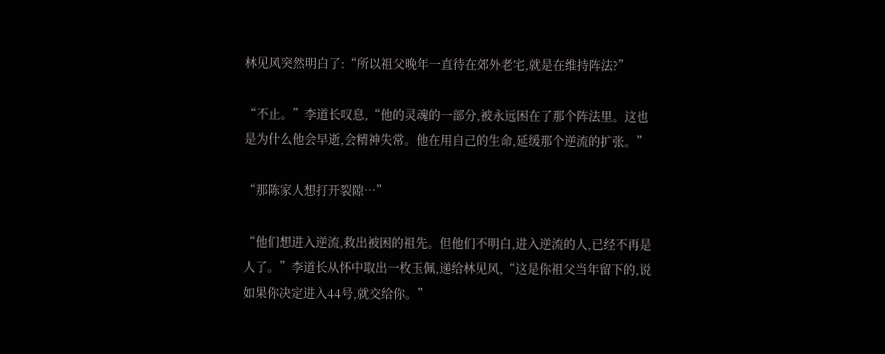林见风突然明白了:“所以祖父晚年一直待在郊外老宅,就是在维持阵法?”

“不止。”李道长叹息,“他的灵魂的一部分,被永远困在了那个阵法里。这也是为什么他会早逝,会精神失常。他在用自己的生命,延缓那个逆流的扩张。”

“那陈家人想打开裂隙…”

“他们想进入逆流,救出被困的祖先。但他们不明白,进入逆流的人,已经不再是人了。”李道长从怀中取出一枚玉佩,递给林见风,“这是你祖父当年留下的,说如果你决定进入44号,就交给你。”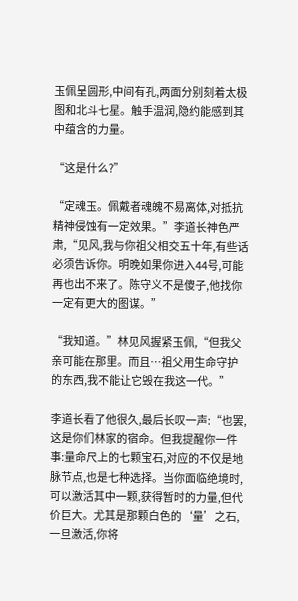玉佩呈圆形,中间有孔,两面分别刻着太极图和北斗七星。触手温润,隐约能感到其中蕴含的力量。

“这是什么?”

“定魂玉。佩戴者魂魄不易离体,对抵抗精神侵蚀有一定效果。”李道长神色严肃,“见风,我与你祖父相交五十年,有些话必须告诉你。明晚如果你进入44号,可能再也出不来了。陈守义不是傻子,他找你一定有更大的图谋。”

“我知道。”林见风握紧玉佩,“但我父亲可能在那里。而且…祖父用生命守护的东西,我不能让它毁在我这一代。”

李道长看了他很久,最后长叹一声:“也罢,这是你们林家的宿命。但我提醒你一件事:量命尺上的七颗宝石,对应的不仅是地脉节点,也是七种选择。当你面临绝境时,可以激活其中一颗,获得暂时的力量,但代价巨大。尤其是那颗白色的‘量’之石,一旦激活,你将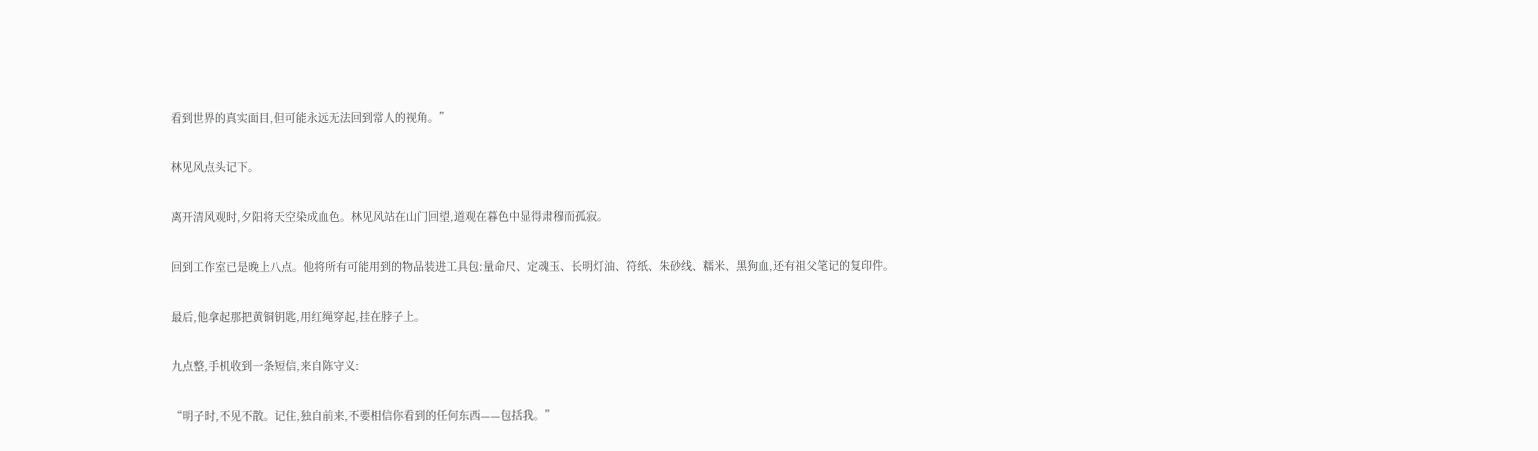看到世界的真实面目,但可能永远无法回到常人的视角。”

林见风点头记下。

离开清风观时,夕阳将天空染成血色。林见风站在山门回望,道观在暮色中显得肃穆而孤寂。

回到工作室已是晚上八点。他将所有可能用到的物品装进工具包:量命尺、定魂玉、长明灯油、符纸、朱砂线、糯米、黑狗血,还有祖父笔记的复印件。

最后,他拿起那把黄铜钥匙,用红绳穿起,挂在脖子上。

九点整,手机收到一条短信,来自陈守义:

“明子时,不见不散。记住,独自前来,不要相信你看到的任何东西——包括我。”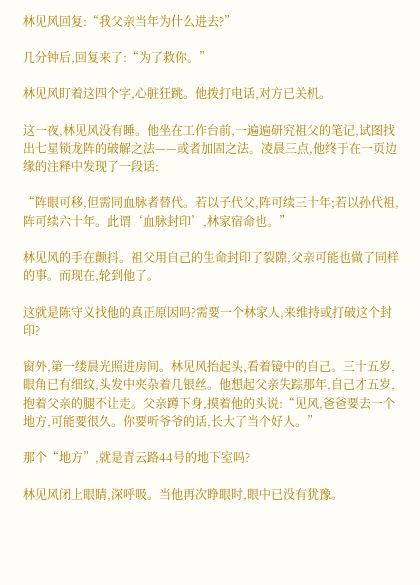林见风回复:“我父亲当年为什么进去?”

几分钟后,回复来了:“为了救你。”

林见风盯着这四个字,心脏狂跳。他拨打电话,对方已关机。

这一夜,林见风没有睡。他坐在工作台前,一遍遍研究祖父的笔记,试图找出七星锁龙阵的破解之法——或者加固之法。凌晨三点,他终于在一页边缘的注释中发现了一段话:

“阵眼可移,但需同血脉者替代。若以子代父,阵可续三十年;若以孙代祖,阵可续六十年。此谓‘血脉封印’,林家宿命也。”

林见风的手在颤抖。祖父用自己的生命封印了裂隙,父亲可能也做了同样的事。而现在,轮到他了。

这就是陈守义找他的真正原因吗?需要一个林家人,来维持或打破这个封印?

窗外,第一缕晨光照进房间。林见风抬起头,看着镜中的自己。三十五岁,眼角已有细纹,头发中夹杂着几银丝。他想起父亲失踪那年,自己才五岁,抱着父亲的腿不让走。父亲蹲下身,摸着他的头说:“见风,爸爸要去一个地方,可能要很久。你要听爷爷的话,长大了当个好人。”

那个“地方”,就是青云路44号的地下室吗?

林见风闭上眼睛,深呼吸。当他再次睁眼时,眼中已没有犹豫。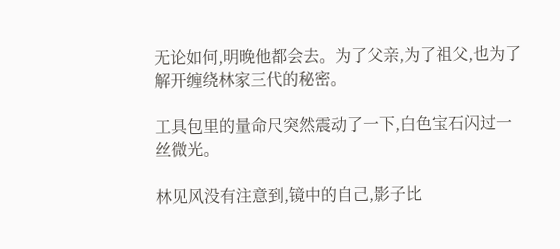无论如何,明晚他都会去。为了父亲,为了祖父,也为了解开缠绕林家三代的秘密。

工具包里的量命尺突然震动了一下,白色宝石闪过一丝微光。

林见风没有注意到,镜中的自己,影子比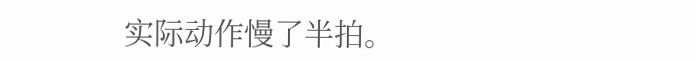实际动作慢了半拍。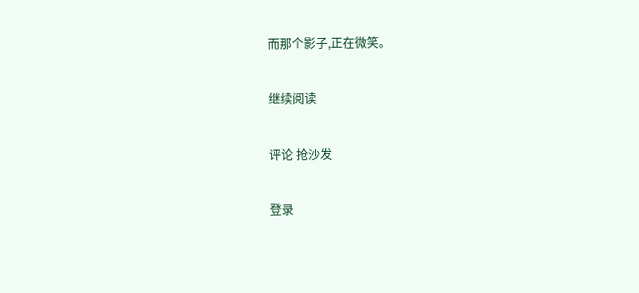而那个影子,正在微笑。

继续阅读

评论 抢沙发

登录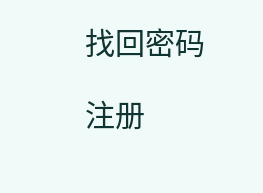找回密码

注册